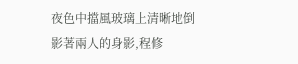夜色中擋風玻璃上清晰地倒影著兩人的身影,程修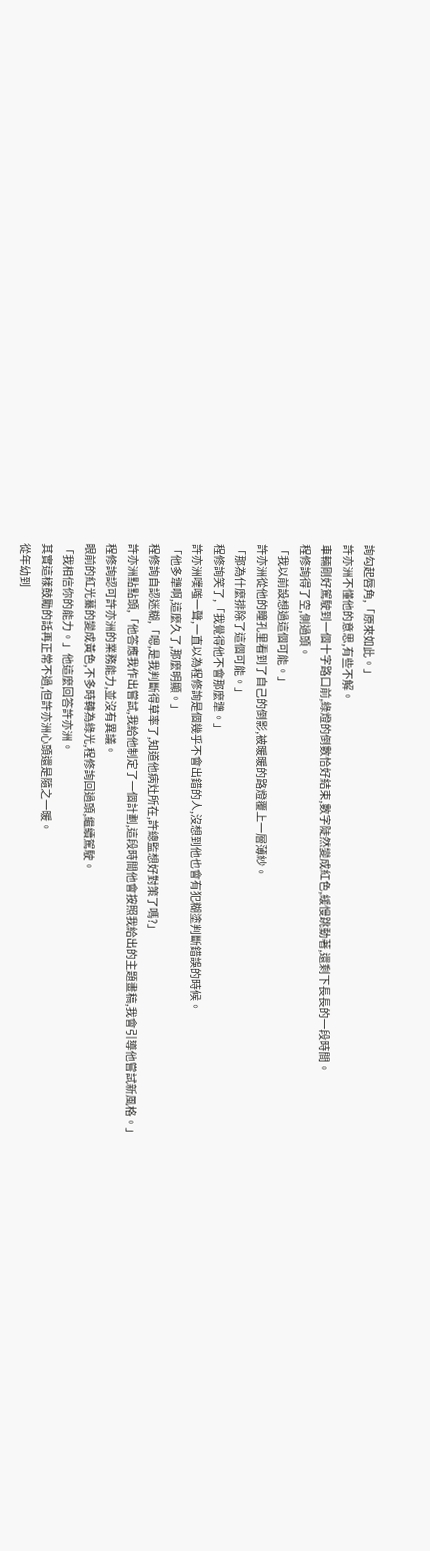詢勾起唇角,「原來如此。」
許亦洲不懂他的意思,有些不解。
車輛剛好駕駛到一個十字路口前,綠燈的倒數恰好結束,數字陡然變成紅色,緩慢跳動著,還剩下長長的一段時間。
程修詢得了空,側過頭。
「我以前設想過這個可能。」
許亦洲從他的瞳孔里看到了自己的倒影,被暖暖的路燈覆上一層薄紗。
「那為什麼排除了這個可能。」
程修詢笑了,「我覺得他不會那麼犟。」
許亦洲噗嗤一聲,一直以為程修詢是個幾乎不會出錯的人,沒想到他也會有犯糊塗判斷錯誤的時候。
「他多犟啊,這麼久了,那麼明顯。」
程修詢自認迷糊,「嗯,是我判斷得草率了,知道他病灶所在,許總監想好對策了嗎?」
許亦洲點點頭,「他答應我作出嘗試,我給他制定了一個計劃,這段時間他會按照我給出的主題畫稿,我會引導他嘗試新風格。」
程修詢認可許亦洲的業務能力,並沒有異議。
眼前的紅光驀的變成黃色,不多時轉為綠光,程修詢回過頭,繼續駕駛。
「我相信你的能力。」他這麼回答許亦洲。
其實這樣鼓勵的話再正常不過,但許亦洲心頭還是隨之一暖。
從年幼到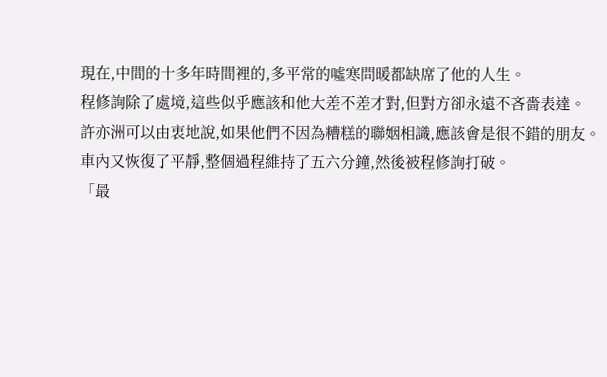現在,中間的十多年時間裡的,多平常的噓寒問暖都缺席了他的人生。
程修詢除了處境,這些似乎應該和他大差不差才對,但對方卻永遠不吝嗇表達。
許亦洲可以由衷地說,如果他們不因為糟糕的聯姻相識,應該會是很不錯的朋友。
車內又恢復了平靜,整個過程維持了五六分鐘,然後被程修詢打破。
「最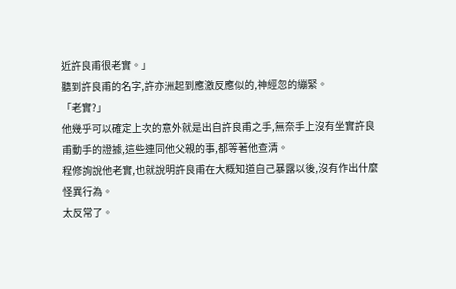近許良甫很老實。」
聽到許良甫的名字,許亦洲起到應激反應似的,神經忽的繃緊。
「老實?」
他幾乎可以確定上次的意外就是出自許良甫之手,無奈手上沒有坐實許良甫動手的證據,這些連同他父親的事,都等著他查清。
程修詢說他老實,也就說明許良甫在大概知道自己暴露以後,沒有作出什麼怪異行為。
太反常了。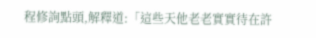程修詢點頭,解釋道:「這些天他老老實實待在許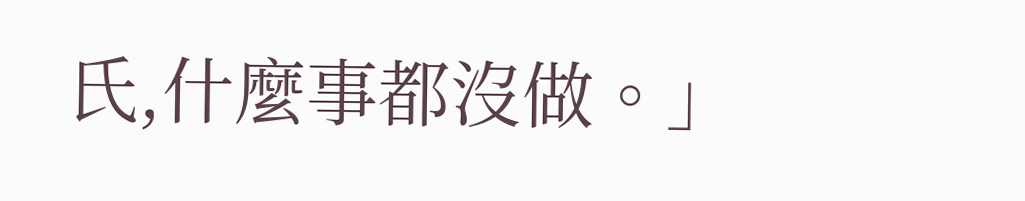氏,什麼事都沒做。」